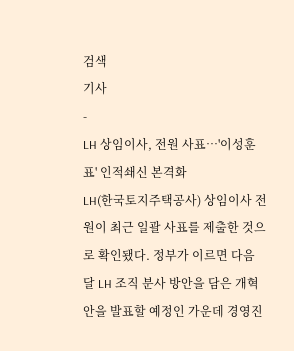검색
기사
-
LH 상임이사, 전원 사표…'이성훈표' 인적쇄신 본격화
LH(한국토지주택공사) 상임이사 전원이 최근 일괄 사표를 제출한 것으로 확인됐다. 정부가 이르면 다음 달 LH 조직 분사 방안을 담은 개혁안을 발표할 예정인 가운데 경영진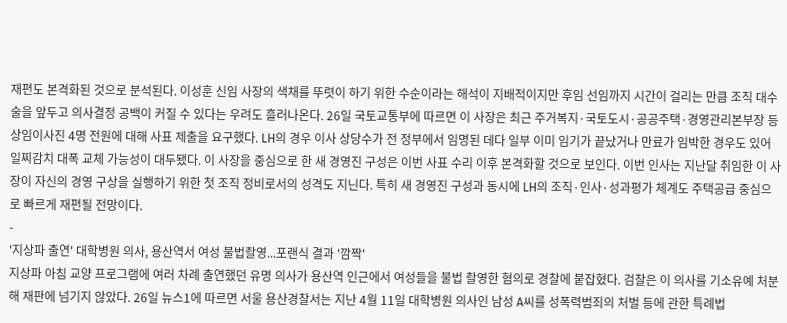재편도 본격화된 것으로 분석된다. 이성훈 신임 사장의 색채를 뚜렷이 하기 위한 수순이라는 해석이 지배적이지만 후임 선임까지 시간이 걸리는 만큼 조직 대수술을 앞두고 의사결정 공백이 커질 수 있다는 우려도 흘러나온다. 26일 국토교통부에 따르면 이 사장은 최근 주거복지·국토도시·공공주택·경영관리본부장 등 상임이사진 4명 전원에 대해 사표 제출을 요구했다. LH의 경우 이사 상당수가 전 정부에서 임명된 데다 일부 이미 임기가 끝났거나 만료가 임박한 경우도 있어 일찌감치 대폭 교체 가능성이 대두됐다. 이 사장을 중심으로 한 새 경영진 구성은 이번 사표 수리 이후 본격화할 것으로 보인다. 이번 인사는 지난달 취임한 이 사장이 자신의 경영 구상을 실행하기 위한 첫 조직 정비로서의 성격도 지닌다. 특히 새 경영진 구성과 동시에 LH의 조직·인사·성과평가 체계도 주택공급 중심으로 빠르게 재편될 전망이다.
-
'지상파 출연' 대학병원 의사, 용산역서 여성 불법촬영...포랜식 결과 '깜짝'
지상파 아침 교양 프로그램에 여러 차례 출연했던 유명 의사가 용산역 인근에서 여성들을 불법 촬영한 혐의로 경찰에 붙잡혔다. 검찰은 이 의사를 기소유예 처분해 재판에 넘기지 않았다. 26일 뉴스1에 따르면 서울 용산경찰서는 지난 4월 11일 대학병원 의사인 남성 A씨를 성폭력범죄의 처벌 등에 관한 특례법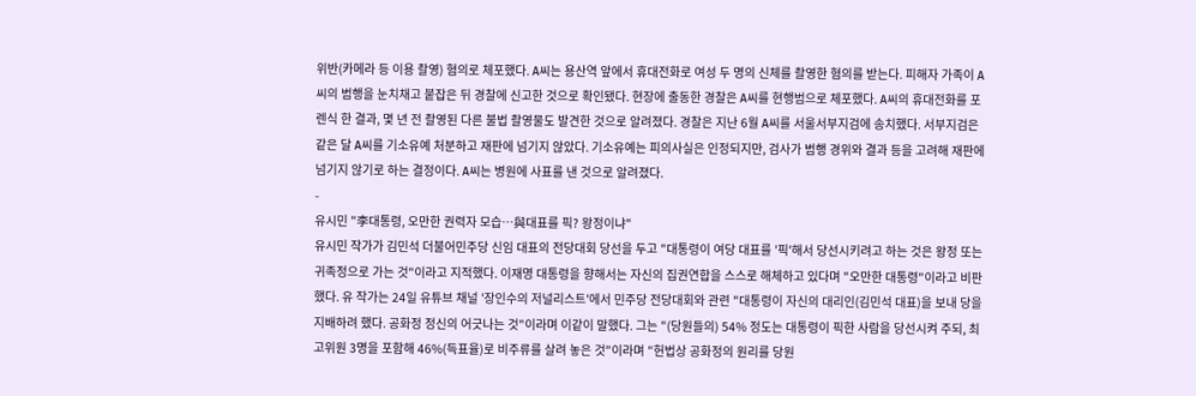위반(카메라 등 이용 촬영) 혐의로 체포했다. A씨는 용산역 앞에서 휴대전화로 여성 두 명의 신체를 촬영한 혐의를 받는다. 피해자 가족이 A씨의 범행을 눈치채고 붙잡은 뒤 경찰에 신고한 것으로 확인됐다. 현장에 출동한 경찰은 A씨를 현행범으로 체포했다. A씨의 휴대전화를 포렌식 한 결과, 몇 년 전 촬영된 다른 불법 촬영물도 발견한 것으로 알려졌다. 경찰은 지난 6월 A씨를 서울서부지검에 송치했다. 서부지검은 같은 달 A씨를 기소유예 처분하고 재판에 넘기지 않았다. 기소유예는 피의사실은 인정되지만, 검사가 범행 경위와 결과 등을 고려해 재판에 넘기지 않기로 하는 결정이다. A씨는 병원에 사표를 낸 것으로 알려졌다.
-
유시민 "李대통령, 오만한 권력자 모습…與대표를 픽? 왕정이냐"
유시민 작가가 김민석 더불어민주당 신임 대표의 전당대회 당선을 두고 "대통령이 여당 대표를 '픽'해서 당선시키려고 하는 것은 왕정 또는 귀족정으로 가는 것"이라고 지적했다. 이재명 대통령을 향해서는 자신의 집권연합을 스스로 해체하고 있다며 "오만한 대통령"이라고 비판했다. 유 작가는 24일 유튜브 채널 '장인수의 저널리스트'에서 민주당 전당대회와 관련 "대통령이 자신의 대리인(김민석 대표)을 보내 당을 지배하려 했다. 공화정 정신의 어긋나는 것"이라며 이같이 말했다. 그는 "(당원들의) 54% 정도는 대통령이 픽한 사람을 당선시켜 주되, 최고위원 3명을 포함해 46%(득표율)로 비주류를 살려 놓은 것"이라며 "헌법상 공화정의 원리를 당원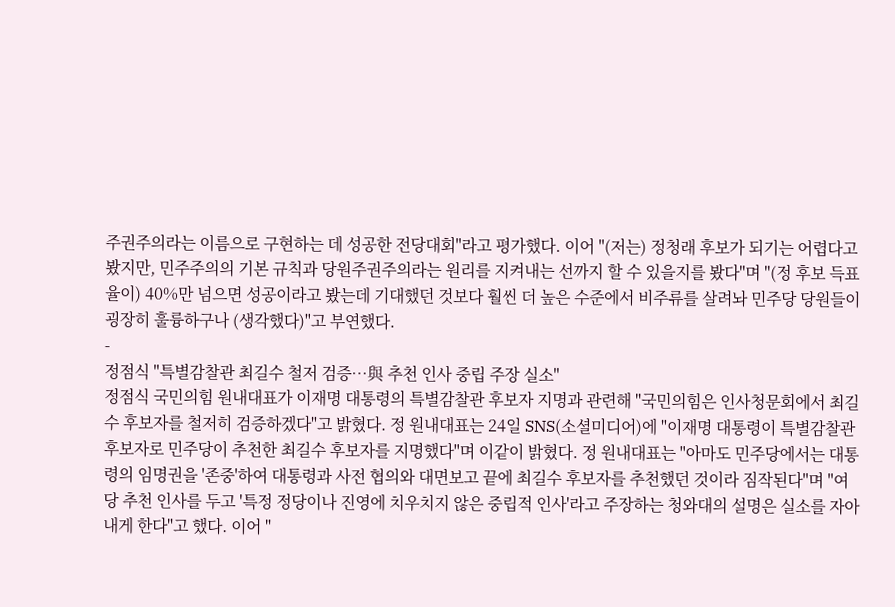주권주의라는 이름으로 구현하는 데 성공한 전당대회"라고 평가했다. 이어 "(저는) 정청래 후보가 되기는 어렵다고 봤지만, 민주주의의 기본 규칙과 당원주권주의라는 원리를 지켜내는 선까지 할 수 있을지를 봤다"며 "(정 후보 득표율이) 40%만 넘으면 성공이라고 봤는데 기대했던 것보다 훨씬 더 높은 수준에서 비주류를 살려놔 민주당 당원들이 굉장히 훌륭하구나 (생각했다)"고 부연했다.
-
정점식 "특별감찰관 최길수 철저 검증…與 추천 인사 중립 주장 실소"
정점식 국민의힘 원내대표가 이재명 대통령의 특별감찰관 후보자 지명과 관련해 "국민의힘은 인사청문회에서 최길수 후보자를 철저히 검증하겠다"고 밝혔다. 정 원내대표는 24일 SNS(소셜미디어)에 "이재명 대통령이 특별감찰관 후보자로 민주당이 추천한 최길수 후보자를 지명했다"며 이같이 밝혔다. 정 원내대표는 "아마도 민주당에서는 대통령의 임명권을 '존중'하여 대통령과 사전 협의와 대면보고 끝에 최길수 후보자를 추천했던 것이라 짐작된다"며 "여당 추천 인사를 두고 '특정 정당이나 진영에 치우치지 않은 중립적 인사'라고 주장하는 청와대의 설명은 실소를 자아내게 한다"고 했다. 이어 "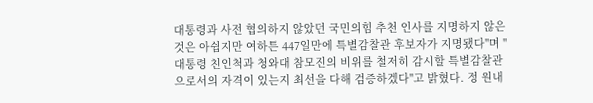대통령과 사전 협의하지 않았던 국민의힘 추천 인사를 지명하지 않은 것은 아쉽지만 여하튼 447일만에 특별감찰관 후보자가 지명됐다"며 "대통령 친인척과 청와대 참모진의 비위를 철저히 감시할 특별감찰관으로서의 자격이 있는지 최선을 다해 검증하겠다"고 밝혔다. 정 원내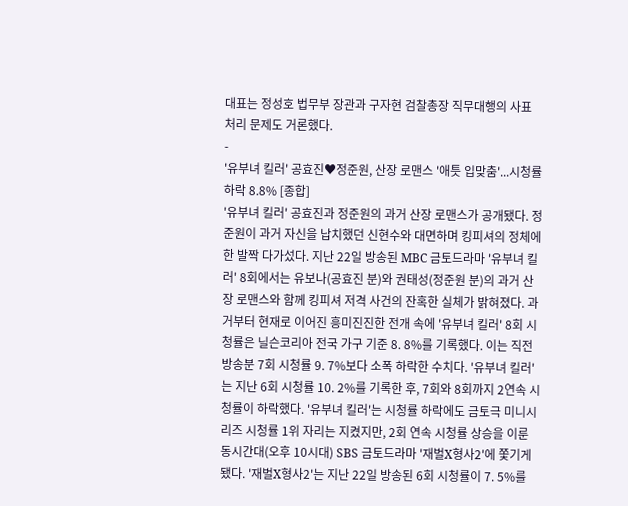대표는 정성호 법무부 장관과 구자현 검찰총장 직무대행의 사표 처리 문제도 거론했다.
-
'유부녀 킬러' 공효진♥정준원, 산장 로맨스 '애틋 입맞춤'...시청률 하락 8.8% [종합]
'유부녀 킬러' 공효진과 정준원의 과거 산장 로맨스가 공개됐다. 정준원이 과거 자신을 납치했던 신현수와 대면하며 킹피셔의 정체에 한 발짝 다가섰다. 지난 22일 방송된 MBC 금토드라마 '유부녀 킬러' 8회에서는 유보나(공효진 분)와 권태성(정준원 분)의 과거 산장 로맨스와 함께 킹피셔 저격 사건의 잔혹한 실체가 밝혀졌다. 과거부터 현재로 이어진 흥미진진한 전개 속에 '유부녀 킬러' 8회 시청률은 닐슨코리아 전국 가구 기준 8. 8%를 기록했다. 이는 직전 방송분 7회 시청률 9. 7%보다 소폭 하락한 수치다. '유부녀 킬러'는 지난 6회 시청률 10. 2%를 기록한 후, 7회와 8회까지 2연속 시청률이 하락했다. '유부녀 킬러'는 시청률 하락에도 금토극 미니시리즈 시청률 1위 자리는 지켰지만, 2회 연속 시청률 상승을 이룬 동시간대(오후 10시대) SBS 금토드라마 '재벌X형사2'에 쫓기게 됐다. '재벌X형사2'는 지난 22일 방송된 6회 시청률이 7. 5%를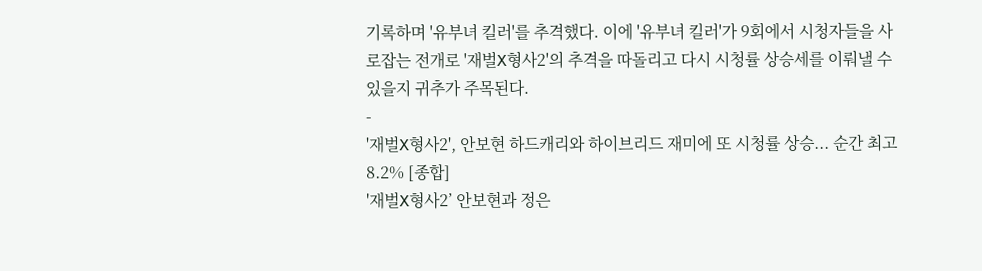기록하며 '유부녀 킬러'를 추격했다. 이에 '유부녀 킬러'가 9회에서 시청자들을 사로잡는 전개로 '재벌X형사2'의 추격을 따돌리고 다시 시청률 상승세를 이뤄낼 수 있을지 귀추가 주목된다.
-
'재벌X형사2', 안보현 하드캐리와 하이브리드 재미에 또 시청률 상승... 순간 최고 8.2% [종합]
'재벌X형사2’ 안보현과 정은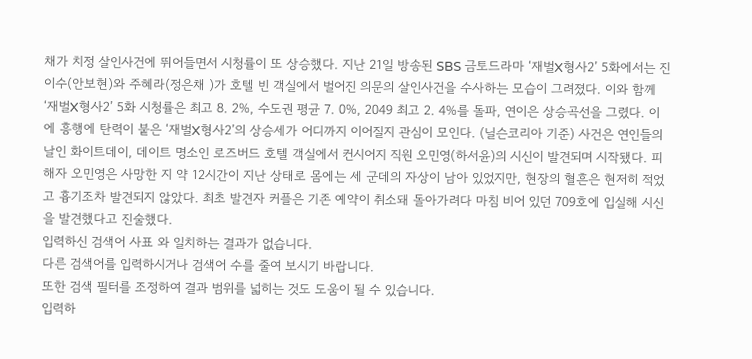채가 치정 살인사건에 뛰어들면서 시청률이 또 상승했다. 지난 21일 방송된 SBS 금토드라마 ‘재벌X형사2’ 5화에서는 진이수(안보현)와 주혜라(정은채 )가 호텔 빈 객실에서 벌어진 의문의 살인사건을 수사하는 모습이 그려졌다. 이와 함께 ‘재벌X형사2’ 5화 시청률은 최고 8. 2%, 수도권 평균 7. 0%, 2049 최고 2. 4%를 돌파, 연이은 상승곡선을 그렸다. 이에 흥행에 탄력이 붙은 ‘재벌X형사2’의 상승세가 어디까지 이어질지 관심이 모인다. (닐슨코리아 기준) 사건은 연인들의 날인 화이트데이, 데이트 명소인 로즈버드 호텔 객실에서 컨시어지 직원 오민영(하서윤)의 시신이 발견되며 시작됐다. 피해자 오민영은 사망한 지 약 12시간이 지난 상태로 몸에는 세 군데의 자상이 남아 있었지만, 현장의 혈흔은 현저히 적었고 흉기조차 발견되지 않았다. 최초 발견자 커플은 기존 예약이 취소돼 돌아가려다 마침 비어 있던 709호에 입실해 시신을 발견했다고 진술했다.
입력하신 검색어 사표 와 일치하는 결과가 없습니다.
다른 검색어를 입력하시거나 검색어 수를 줄여 보시기 바랍니다.
또한 검색 필터를 조정하여 결과 범위를 넓히는 것도 도움이 될 수 있습니다.
입력하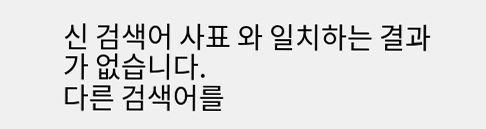신 검색어 사표 와 일치하는 결과가 없습니다.
다른 검색어를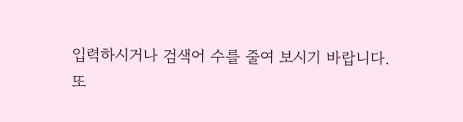입력하시거나 검색어 수를 줄여 보시기 바랍니다.
또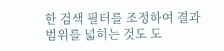한 검색 필터를 조정하여 결과 범위를 넓히는 것도 도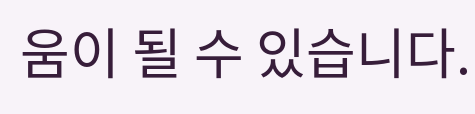움이 될 수 있습니다.